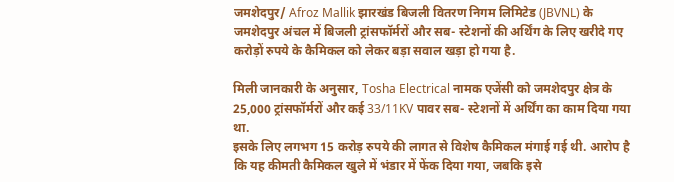जमशेदपुर/ Afroz Mallik झारखंड बिजली वितरण निगम लिमिटेड (JBVNL) के जमशेदपुर अंचल में बिजली ट्रांसफॉर्मरों और सब- स्टेशनों की अर्थिंग के लिए खरीदे गए करोड़ों रुपये के कैमिकल को लेकर बड़ा सवाल खड़ा हो गया है.

मिली जानकारी के अनुसार, Tosha Electrical नामक एजेंसी को जमशेदपुर क्षेत्र के 25,000 ट्रांसफॉर्मरों और कई 33/11KV पावर सब- स्टेशनों में अर्थिंग का काम दिया गया था.
इसके लिए लगभग 15 करोड़ रुपये की लागत से विशेष कैमिकल मंगाई गई थी. आरोप है कि यह कीमती कैमिकल खुले में भंडार में फेंक दिया गया, जबकि इसे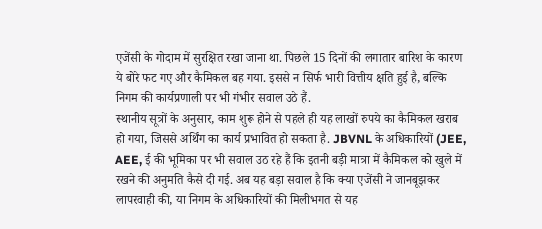एजेंसी के गोदाम में सुरक्षित रखा जाना था. पिछले 15 दिनों की लगातार बारिश के कारण ये बोरे फट गए और कैमिकल बह गया. इससे न सिर्फ भारी वित्तीय क्षति हुई है, बल्कि निगम की कार्यप्रणाली पर भी गंभीर सवाल उठे हैं.
स्थानीय सूत्रों के अनुसार, काम शुरू होने से पहले ही यह लाखों रुपये का कैमिकल खराब हो गया, जिससे अर्थिंग का कार्य प्रभावित हो सकता है. JBVNL के अधिकारियों (JEE, AEE, ई की भूमिका पर भी सवाल उठ रहे हैं कि इतनी बड़ी मात्रा में कैमिकल को खुले में रखने की अनुमति कैसे दी गई. अब यह बड़ा सवाल है कि क्या एजेंसी ने जानबूझकर लापरवाही की, या निगम के अधिकारियों की मिलीभगत से यह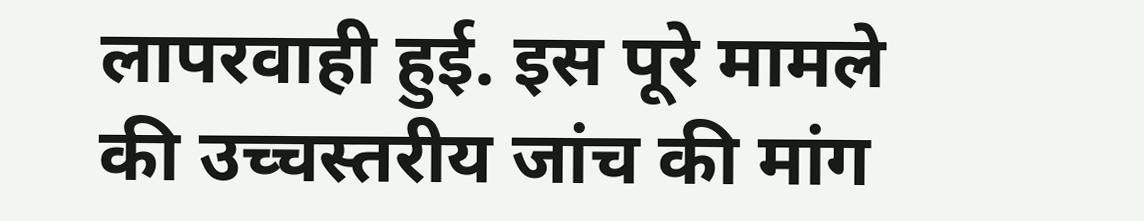लापरवाही हुई. इस पूरे मामले की उच्चस्तरीय जांच की मांग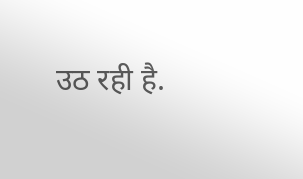उठ रही है.